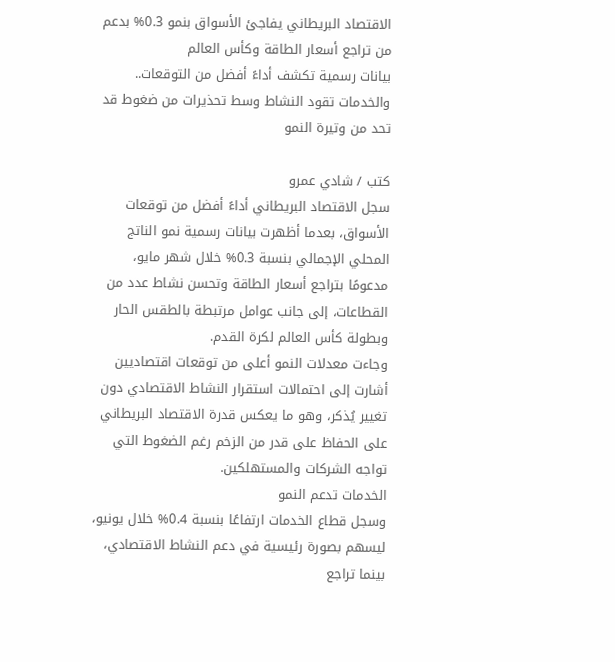الاقتصاد البريطاني يفاجئ الأسواق بنمو 0.3% بدعم من تراجع أسعار الطاقة وكأس العالم
بيانات رسمية تكشف أداءً أفضل من التوقعات.. والخدمات تقود النشاط وسط تحذيرات من ضغوط قد تحد من وتيرة النمو

كتب / شادي عمرو
سجل الاقتصاد البريطاني أداءً أفضل من توقعات الأسواق، بعدما أظهرت بيانات رسمية نمو الناتج المحلي الإجمالي بنسبة 0.3% خلال شهر مايو، مدعومًا بتراجع أسعار الطاقة وتحسن نشاط عدد من القطاعات، إلى جانب عوامل مرتبطة بالطقس الحار وبطولة كأس العالم لكرة القدم.
وجاءت معدلات النمو أعلى من توقعات اقتصاديين أشارت إلى احتمالات استقرار النشاط الاقتصادي دون تغيير يُذكر، وهو ما يعكس قدرة الاقتصاد البريطاني على الحفاظ على قدر من الزخم رغم الضغوط التي تواجه الشركات والمستهلكين.
الخدمات تدعم النمو
وسجل قطاع الخدمات ارتفاعًا بنسبة 0.4% خلال يونيو، ليسهم بصورة رئيسية في دعم النشاط الاقتصادي، بينما تراجع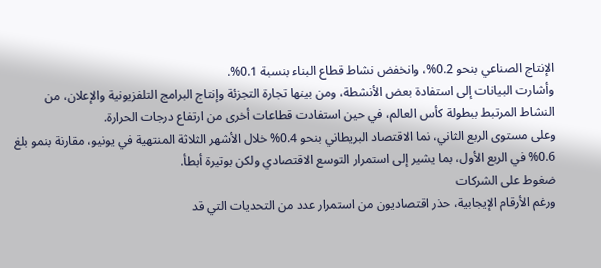الإنتاج الصناعي بنحو 0.2%، وانخفض نشاط قطاع البناء بنسبة 0.1%.
وأشارت البيانات إلى استفادة بعض الأنشطة، ومن بينها تجارة التجزئة وإنتاج البرامج التلفزيونية والإعلان، من النشاط المرتبط ببطولة كأس العالم، في حين استفادت قطاعات أخرى من ارتفاع درجات الحرارة.
وعلى مستوى الربع الثاني، نما الاقتصاد البريطاني بنحو 0.4% خلال الأشهر الثلاثة المنتهية في يونيو، مقارنة بنمو بلغ 0.6% في الربع الأول، بما يشير إلى استمرار التوسع الاقتصادي ولكن بوتيرة أبطأ.
ضغوط على الشركات
ورغم الأرقام الإيجابية، حذر اقتصاديون من استمرار عدد من التحديات التي قد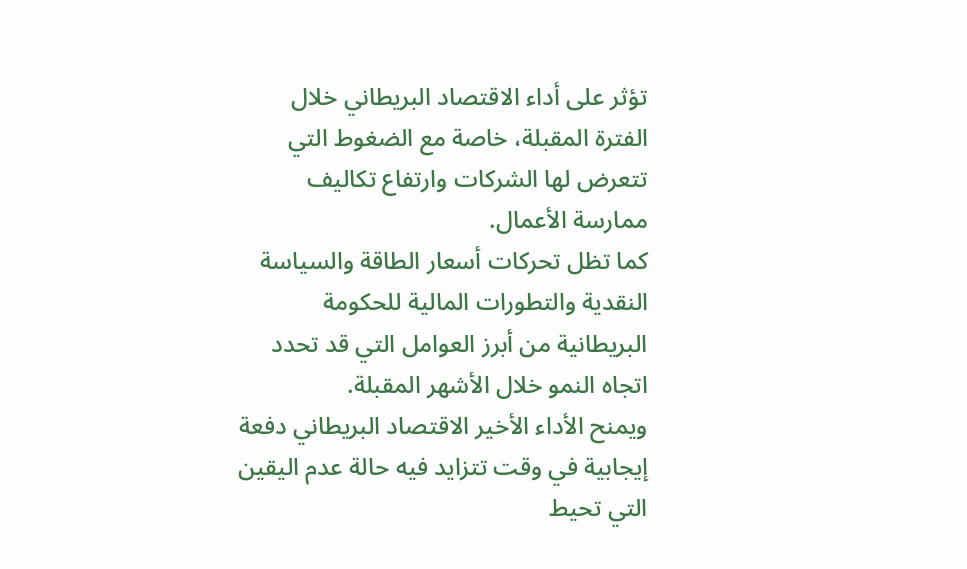تؤثر على أداء الاقتصاد البريطاني خلال الفترة المقبلة، خاصة مع الضغوط التي تتعرض لها الشركات وارتفاع تكاليف ممارسة الأعمال.
كما تظل تحركات أسعار الطاقة والسياسة النقدية والتطورات المالية للحكومة البريطانية من أبرز العوامل التي قد تحدد اتجاه النمو خلال الأشهر المقبلة.
ويمنح الأداء الأخير الاقتصاد البريطاني دفعة إيجابية في وقت تتزايد فيه حالة عدم اليقين التي تحيط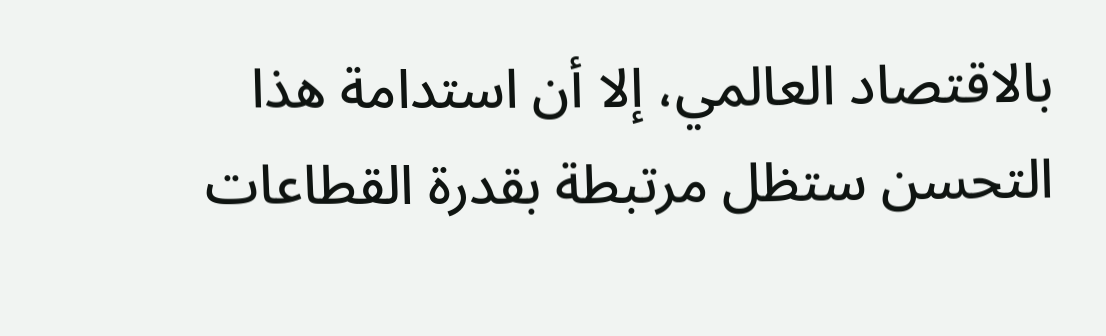بالاقتصاد العالمي، إلا أن استدامة هذا التحسن ستظل مرتبطة بقدرة القطاعات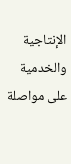الإنتاجية والخدمية على مواصلة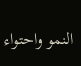النمو واحتواء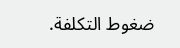ضغوط التكلفة.